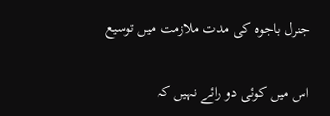جنرل باجوہ کی مدت ملازمت میں توسیع

اس میں کوئی دو رائے نہیں کہ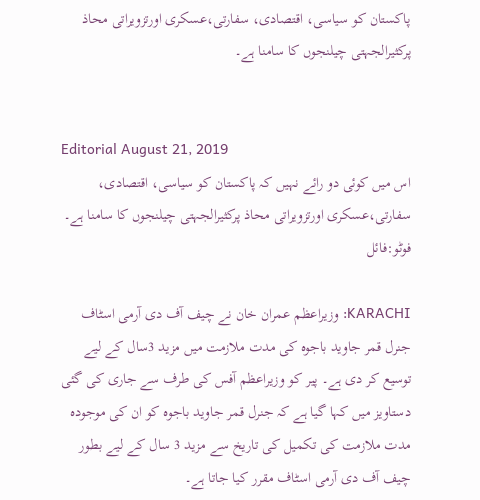پاکستان کو سیاسی، اقتصادی، سفارتی،عسکری اورتزویراتی محاذ پرکثیرالجہتی چیلنجوں کا سامنا ہے۔


Editorial August 21, 2019
اس میں کوئی دو رائے نہیں کہ پاکستان کو سیاسی، اقتصادی، سفارتی،عسکری اورتزویراتی محاذ پرکثیرالجہتی چیلنجوں کا سامنا ہے۔ فوٹو:فائل

KARACHI: وزیراعظم عمران خان نے چیف آف دی آرمی اسٹاف جنرل قمر جاوید باجوہ کی مدت ملازمت میں مزید 3سال کے لیے توسیع کر دی ہے۔ پیر کو وزیراعظم آفس کی طرف سے جاری کی گئی دستاویز میں کہا گیا ہے کہ جنرل قمر جاوید باجوہ کو ان کی موجودہ مدت ملازمت کی تکمیل کی تاریخ سے مزید 3 سال کے لیے بطور چیف آف دی آرمی اسٹاف مقرر کیا جاتا ہے۔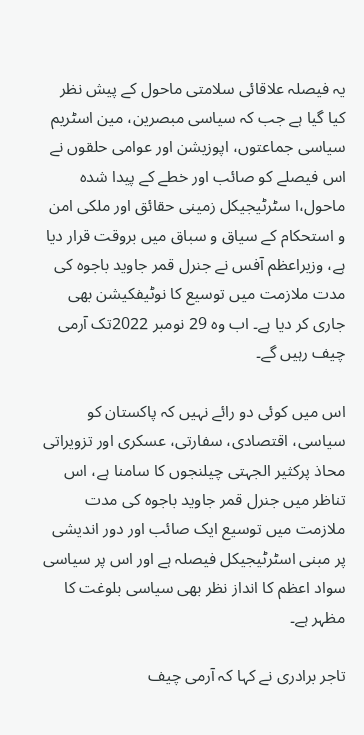یہ فیصلہ علاقائی سلامتی ماحول کے پیش نظر کیا گیا ہے جب کہ سیاسی مبصرین، مین اسٹریم سیاسی جماعتوں، اپوزیشن اور عوامی حلقوں نے اس فیصلے کو صائب اور خطے کے پیدا شدہ ماحول،ا سٹرٹیجیکل زمینی حقائق اور ملکی امن و استحکام کے سیاق و سباق میں بروقت قرار دیا ہے، وزیراعظم آفس نے جنرل قمر جاوید باجوہ کی مدت ملازمت میں توسیع کا نوٹیفکیشن بھی جاری کر دیا ہے۔ اب وہ 29 نومبر 2022تک آرمی چیف رہیں گے۔

اس میں کوئی دو رائے نہیں کہ پاکستان کو سیاسی، اقتصادی، سفارتی، عسکری اور تزویراتی محاذ پرکثیر الجہتی چیلنجوں کا سامنا ہے، اس تناظر میں جنرل قمر جاوید باجوہ کی مدت ملازمت میں توسیع ایک صائب اور دور اندیشی پر مبنی اسٹرٹیجیکل فیصلہ ہے اور اس پر سیاسی سواد اعظم کا انداز نظر بھی سیاسی بلوغت کا مظہر ہے۔

تاجر برادری نے کہا کہ آرمی چیف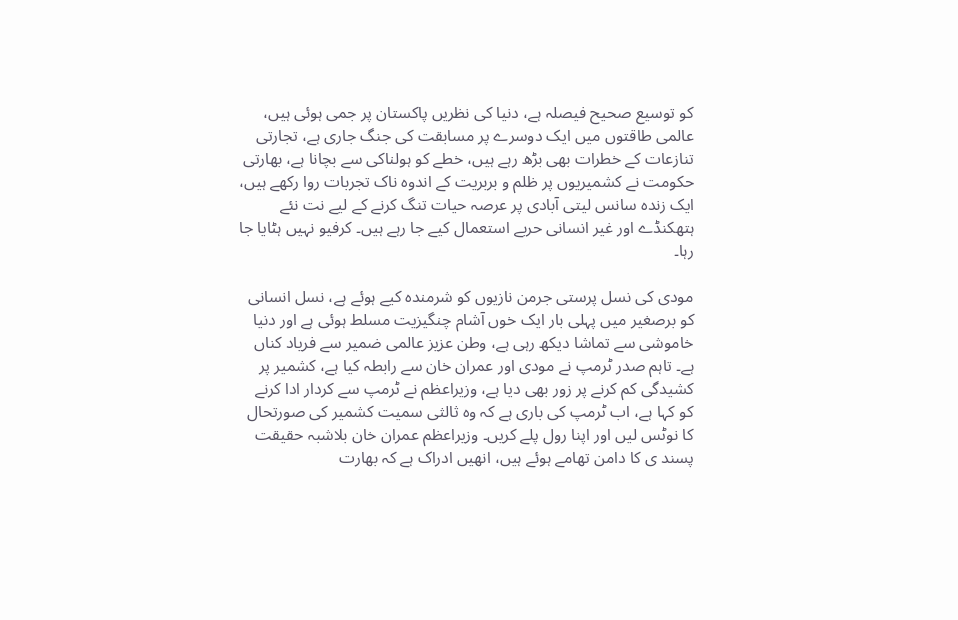کو توسیع صحیح فیصلہ ہے، دنیا کی نظریں پاکستان پر جمی ہوئی ہیں، عالمی طاقتوں میں ایک دوسرے پر مسابقت کی جنگ جاری ہے، تجارتی تنازعات کے خطرات بھی بڑھ رہے ہیں، خطے کو ہولناکی سے بچانا ہے، بھارتی حکومت نے کشمیریوں پر ظلم و بربریت کے اندوہ ناک تجربات روا رکھے ہیں، ایک زندہ سانس لیتی آبادی پر عرصہ حیات تنگ کرنے کے لیے نت نئے ہتھکنڈے اور غیر انسانی حربے استعمال کیے جا رہے ہیں۔ کرفیو نہیں ہٹایا جا رہا۔

مودی کی نسل پرستی جرمن نازیوں کو شرمندہ کیے ہوئے ہے، نسل انسانی کو برصغیر میں پہلی بار ایک خوں آشام چنگیزیت مسلط ہوئی ہے اور دنیا خاموشی سے تماشا دیکھ رہی ہے، وطن عزیز عالمی ضمیر سے فریاد کناں ہے۔ تاہم صدر ٹرمپ نے مودی اور عمران خان سے رابطہ کیا ہے، کشمیر پر کشیدگی کم کرنے پر زور بھی دیا ہے، وزیراعظم نے ٹرمپ سے کردار ادا کرنے کو کہا ہے، اب ٹرمپ کی باری ہے کہ وہ ثالثی سمیت کشمیر کی صورتحال کا نوٹس لیں اور اپنا رول پلے کریں۔ وزیراعظم عمران خان بلاشبہ حقیقت پسند ی کا دامن تھامے ہوئے ہیں، انھیں ادراک ہے کہ بھارت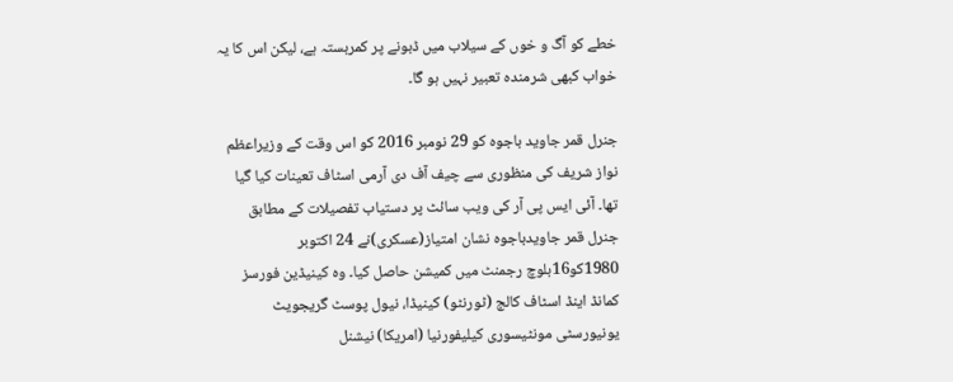خطے کو آگ و خوں کے سیلاب میں ڈبونے پر کمربستہ ہے، لیکن اس کا یہ خواب کبھی شرمندہ تعبیر نہیں ہو گا۔

جنرل قمر جاوید باجوہ کو 29 نومبر 2016 کو اس وقت کے وزیراعظم نواز شریف کی منظوری سے چیف آف دی آرمی اسٹاف تعینات کیا گیا تھا۔ آئی ایس پی آر کی ویب سائٹ پر دستیاب تفصیلات کے مطابق جنرل قمر جاویدباجوہ نشان امتیاز(عسکری)نے 24 اکتوبر 1980کو16بلوچ رجمنٹ میں کمیشن حاصل کیا۔ وہ کینیڈین فورسز کمانڈ اینڈ اسٹاف کالج (ٹورنٹو) کینیڈا، نیول پوسٹ گریجویٹ یونیورسٹی مونٹیسوری کیلیفورنیا (امریکا) نیشنل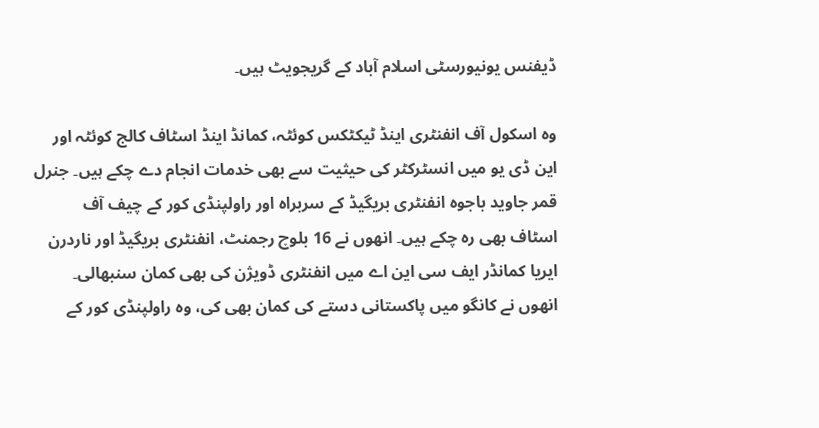ڈیفنس یونیورسٹی اسلام آباد کے گریجویٹ ہیں۔

وہ اسکول آف انفنٹری اینڈ ٹیکٹکس کوئٹہ، کمانڈ اینڈ اسٹاف کالج کوئٹہ اور این ڈی یو میں انسٹرکٹر کی حیثیت سے بھی خدمات انجام دے چکے ہیں۔ جنرل قمر جاوید باجوہ انفنٹری بریگیڈ کے سربراہ اور راولپنڈی کور کے چیف آف اسٹاف بھی رہ چکے ہیں۔ انھوں نے 16 بلوچ رجمنٹ، انفنٹری بریگیڈ اور ناردرن ایریا کمانڈر ایف سی این اے میں انفنٹری ڈویژن کی بھی کمان سنبھالی۔ انھوں نے کانگو میں پاکستانی دستے کی کمان بھی کی، وہ راولپنڈی کور کے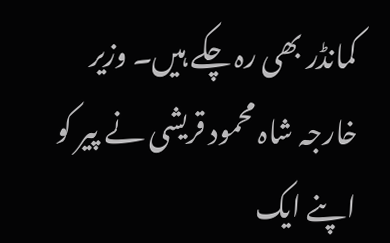کمانڈر بھی رہ چکے ہیں۔ وزیر خارجہ شاہ محمود قریشی نے پیر کو اپنے ایک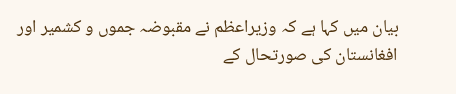بیان میں کہا ہے کہ وزیراعظم نے مقبوضہ جموں و کشمیر اور افغانستان کی صورتحال کے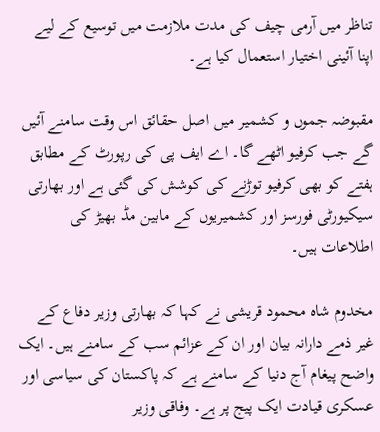تناظر میں آرمی چیف کی مدت ملازمت میں توسیع کے لیے اپنا آئینی اختیار استعمال کیا ہے۔

مقبوضہ جموں و کشمیر میں اصل حقائق اس وقت سامنے آئیں گے جب کرفیو اٹھے گا۔ اے ایف پی کی رپورٹ کے مطابق ہفتے کو بھی کرفیو توڑنے کی کوشش کی گئی ہے اور بھارتی سیکیورٹی فورسز اور کشمیریوں کے مابین مڈ بھیڑ کی اطلاعات ہیں۔

مخدوم شاہ محمود قریشی نے کہا کہ بھارتی وزیر دفاع کے غیر ذمے دارانہ بیان اور ان کے عزائم سب کے سامنے ہیں۔ ایک واضح پیغام آج دنیا کے سامنے ہے کہ پاکستان کی سیاسی اور عسکری قیادت ایک پیج پر ہے۔ وفاقی وزیر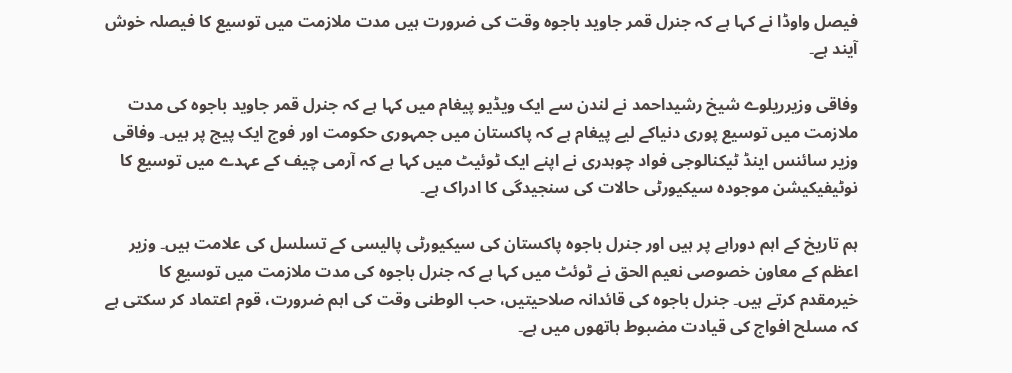فیصل واوڈا نے کہا ہے کہ جنرل قمر جاوید باجوہ وقت کی ضرورت ہیں مدت ملازمت میں توسیع کا فیصلہ خوش آیند ہے۔

وفاقی وزیرریلوے شیخ رشیداحمد نے لندن سے ایک ویڈیو پیغام میں کہا ہے کہ جنرل قمر جاوید باجوہ کی مدت ملازمت میں توسیع پوری دنیاکے لیے پیغام ہے کہ پاکستان میں جمہوری حکومت اور فوج ایک پیج پر ہیں۔ وفاقی وزیر سائنس اینڈ ٹیکنالوجی فواد چوہدری نے اپنے ایک ٹوئیٹ میں کہا ہے کہ آرمی چیف کے عہدے میں توسیع کا نوٹیفیکیشن موجودہ سیکیورٹی حالات کی سنجیدگی کا ادراک ہے۔

ہم تاریخ کے اہم دوراہے پر ہیں اور جنرل باجوہ پاکستان کی سیکیورٹی پالیسی کے تسلسل کی علامت ہیں۔ وزیر اعظم کے معاون خصوصی نعیم الحق نے ٹوئٹ میں کہا ہے کہ جنرل باجوہ کی مدت ملازمت میں توسیع کا خیرمقدم کرتے ہیں۔ جنرل باجوہ کی قائدانہ صلاحیتیں، حب الوطنی وقت کی اہم ضرورت، قوم اعتماد کر سکتی ہے کہ مسلح افواج کی قیادت مضبوط ہاتھوں میں ہے۔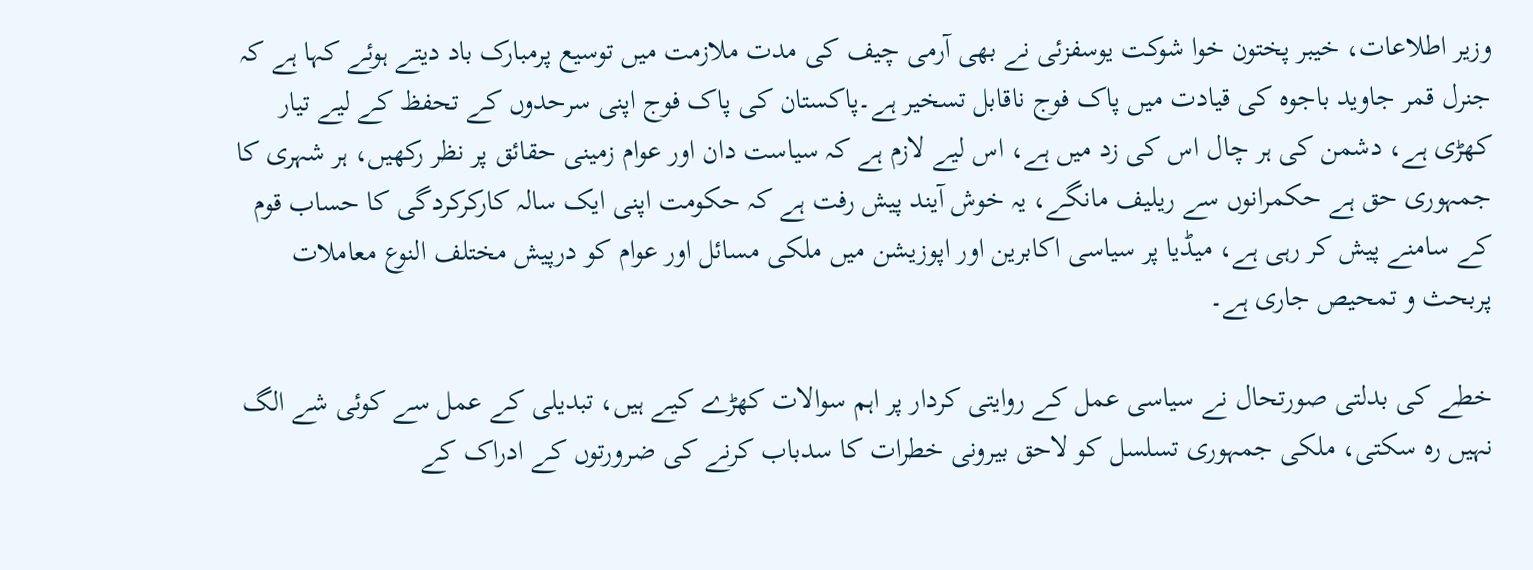وزیر اطلاعات، خیبر پختون خوا شوکت یوسفزئی نے بھی آرمی چیف کی مدت ملازمت میں توسیع پرمبارک باد دیتے ہوئے کہا ہے کہ جنرل قمر جاوید باجوہ کی قیادت میں پاک فوج ناقابل تسخیر ہے۔پاکستان کی پاک فوج اپنی سرحدوں کے تحفظ کے لیے تیار کھڑی ہے، دشمن کی ہر چال اس کی زد میں ہے، اس لیے لازم ہے کہ سیاست دان اور عوام زمینی حقائق پر نظر رکھیں، ہر شہری کا جمہوری حق ہے حکمرانوں سے ریلیف مانگے، یہ خوش آیند پیش رفت ہے کہ حکومت اپنی ایک سالہ کارکرکردگی کا حساب قوم کے سامنے پیش کر رہی ہے، میڈیا پر سیاسی اکابرین اور اپوزیشن میں ملکی مسائل اور عوام کو درپیش مختلف النوع معاملات پربحث و تمحیص جاری ہے۔

خطے کی بدلتی صورتحال نے سیاسی عمل کے روایتی کردار پر اہم سوالات کھڑے کیے ہیں، تبدیلی کے عمل سے کوئی شے الگ نہیں رہ سکتی، ملکی جمہوری تسلسل کو لاحق بیرونی خطرات کا سدباب کرنے کی ضرورتوں کے ادراک کے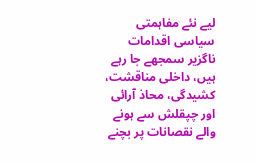لیے نئے مفاہمتی سیاسی اقدامات ناگزیر سمجھے جا رہے ہیں، داخلی مناقشت، کشیدگی، محاذ آرائی اور چپقلش سے ہونے والے نقصانات پر بچنے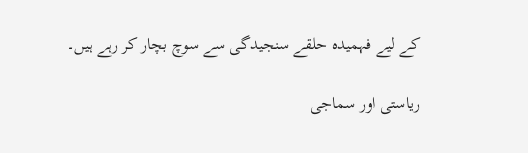کے لیے فہمیدہ حلقے سنجیدگی سے سوچ بچار کر رہے ہیں۔

ریاستی اور سماجی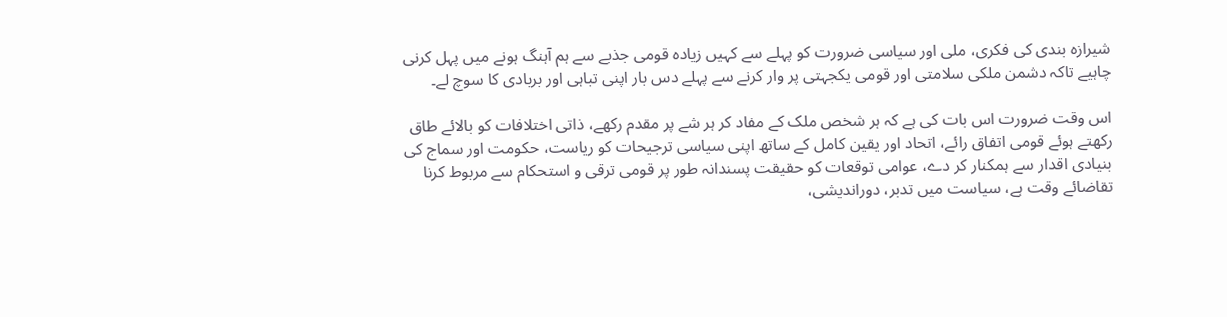شیرازہ بندی کی فکری، ملی اور سیاسی ضرورت کو پہلے سے کہیں زیادہ قومی جذبے سے ہم آہنگ ہونے میں پہل کرنی چاہیے تاکہ دشمن ملکی سلامتی اور قومی یکجہتی پر وار کرنے سے پہلے دس بار اپنی تباہی اور بربادی کا سوچ لے۔

اس وقت ضرورت اس بات کی ہے کہ ہر شخص ملک کے مفاد کر ہر شے پر مقدم رکھے، ذاتی اختلافات کو بالائے طاق رکھتے ہوئے قومی اتفاق رائے، اتحاد اور یقین کامل کے ساتھ اپنی سیاسی ترجیحات کو ریاست، حکومت اور سماج کی بنیادی اقدار سے ہمکنار کر دے، عوامی توقعات کو حقیقت پسندانہ طور پر قومی ترقی و استحکام سے مربوط کرنا تقاضائے وقت ہے، سیاست میں تدبر، دوراندیشی،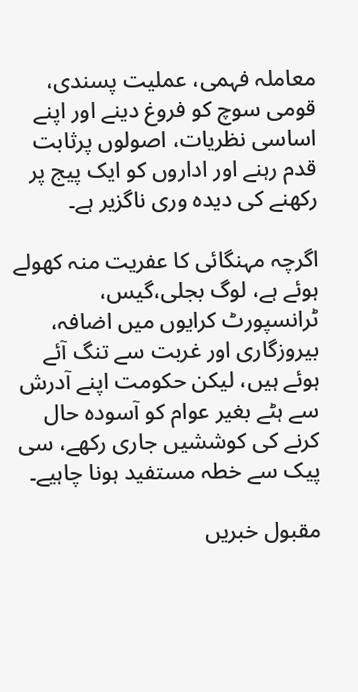معاملہ فہمی، عملیت پسندی، قومی سوچ کو فروغ دینے اور اپنے اساسی نظریات، اصولوں پرثابت قدم رہنے اور اداروں کو ایک پیج پر رکھنے کی دیدہ وری ناگزیر ہے۔

اگرچہ مہنگائی کا عفریت منہ کھولے ہوئے ہے، لوگ بجلی،گیس، ٹرانسپورٹ کرایوں میں اضافہ، بیروزگاری اور غربت سے تنگ آئے ہوئے ہیں، لیکن حکومت اپنے آدرش سے ہٹے بغیر عوام کو آسودہ حال کرنے کی کوششیں جاری رکھے، سی پیک سے خطہ مستفید ہونا چاہیے۔

مقبول خبریں